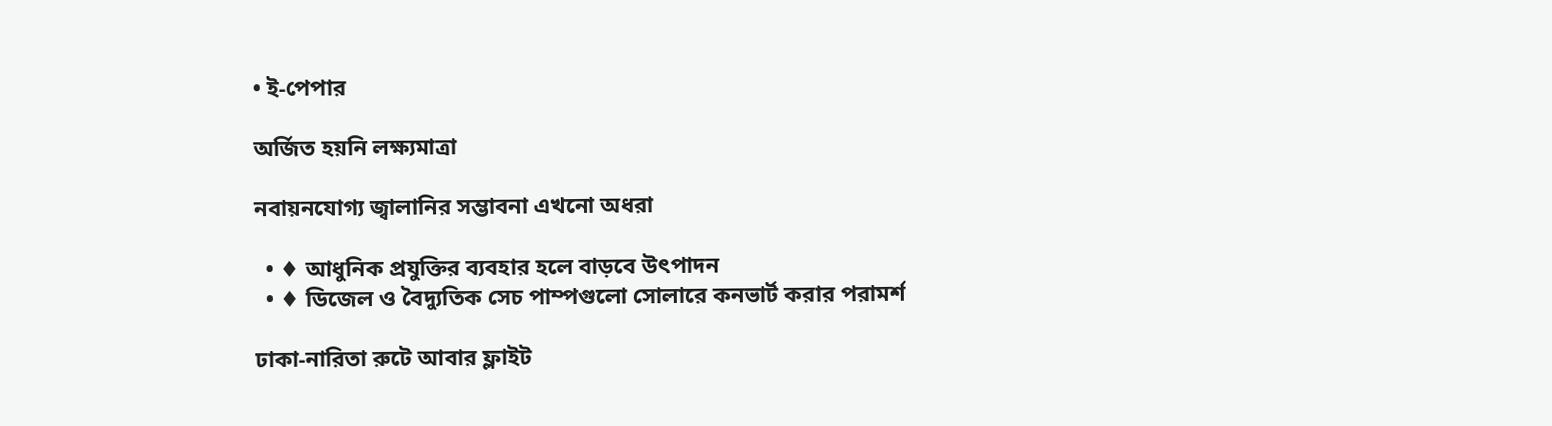• ই-পেপার

অর্জিত হয়নি লক্ষ্যমাত্রা

নবায়নযোগ্য জ্বালানির সম্ভাবনা এখনো অধরা

  • ♦ আধুনিক প্রযুক্তির ব্যবহার হলে বাড়বে উৎপাদন
  • ♦ ডিজেল ও বৈদ্যুতিক সেচ পাম্পগুলো সোলারে কনভার্ট করার পরামর্শ

ঢাকা-নারিতা রুটে আবার ফ্লাইট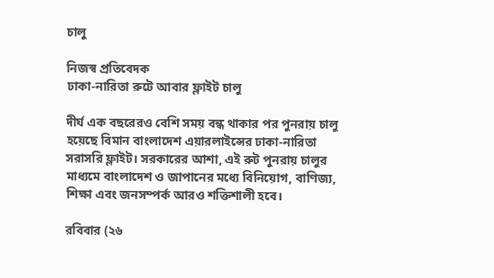চালু

নিজস্ব প্রতিবেদক
ঢাকা-নারিতা রুটে আবার ফ্লাইট চালু

দীর্ঘ এক বছরেরও বেশি সময় বন্ধ থাকার পর পুনরায় চালু হয়েছে বিমান বাংলাদেশ এয়ারলাইন্সের ঢাকা-নারিতা সরাসরি ফ্লাইট। সরকারের আশা, এই রুট পুনরায় চালুর মাধ্যমে বাংলাদেশ ও জাপানের মধ্যে বিনিয়োগ, বাণিজ্য, শিক্ষা এবং জনসম্পর্ক আরও শক্তিশালী হবে।

রবিবার (২৬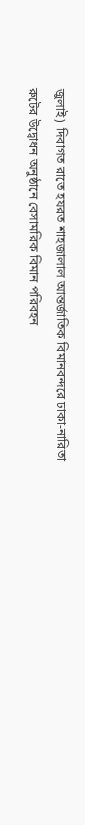জুলাই) দিবাগত রাতে হযরত শাহজালাল আন্তর্জাতিক বিমানবন্দরে ঢাকা-নারিতা রুটের উদ্বোধন অনুষ্ঠানে বেসামরিক বিমান পরিবহন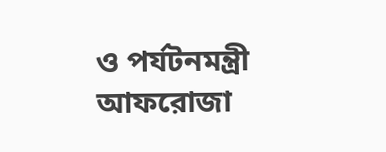ও পর্যটনমন্ত্রী আফরোজা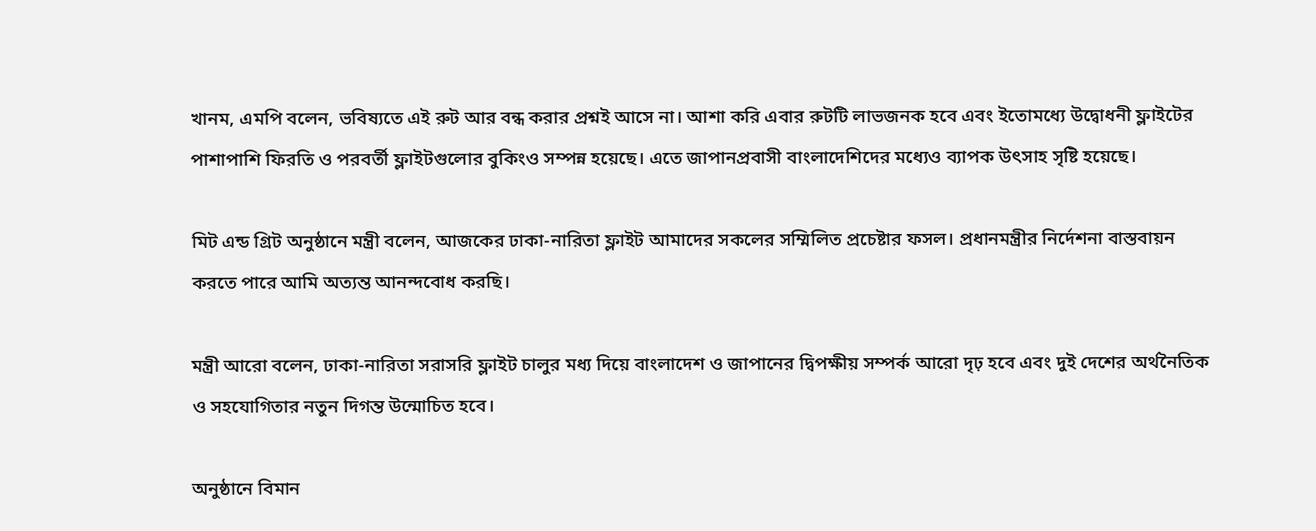খানম, এমপি বলেন, ভবিষ্যতে এই রুট আর বন্ধ করার প্রশ্নই আসে না। আশা করি এবার রুটটি লাভজনক হবে এবং ইতোমধ্যে উদ্বোধনী ফ্লাইটের পাশাপাশি ফিরতি ও পরবর্তী ফ্লাইটগুলোর বুকিংও সম্পন্ন হয়েছে। এতে জাপানপ্রবাসী বাংলাদেশিদের মধ্যেও ব্যাপক উৎসাহ সৃষ্টি হয়েছে।

মিট এন্ড গ্রিট অনুষ্ঠানে মন্ত্রী বলেন, আজকের ঢাকা-নারিতা ফ্লাইট আমাদের সকলের সম্মিলিত প্রচেষ্টার ফসল। প্রধানমন্ত্রীর নির্দেশনা বাস্তবায়ন করতে পারে আমি অত্যন্ত আনন্দবোধ করছি।

মন্ত্রী আরো বলেন, ঢাকা-নারিতা সরাসরি ফ্লাইট চালুর মধ্য দিয়ে বাংলাদেশ ও জাপানের দ্বিপক্ষীয় সম্পর্ক আরো দৃঢ় হবে এবং দুই দেশের অর্থনৈতিক ও সহযোগিতার নতুন দিগন্ত উন্মোচিত হবে।

অনুষ্ঠানে বিমান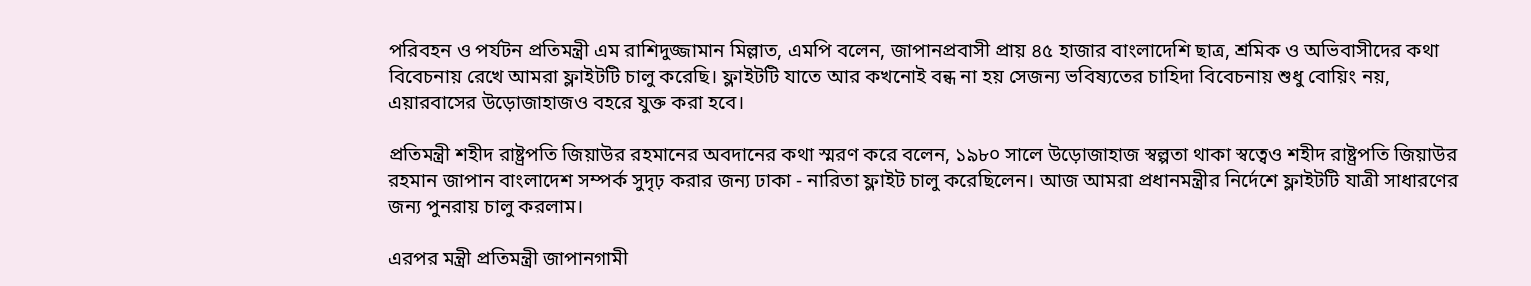পরিবহন ও পর্যটন প্রতিমন্ত্রী এম রাশিদুজ্জামান মিল্লাত, এমপি বলেন, জাপানপ্রবাসী প্রায় ৪৫ হাজার বাংলাদেশি ছাত্র, শ্রমিক ও অভিবাসীদের কথা বিবেচনায় রেখে আমরা ফ্লাইটটি চালু করেছি। ফ্লাইটটি যাতে আর কখনোই বন্ধ না হয় সেজন্য ভবিষ্যতের চাহিদা বিবেচনায় শুধু বোয়িং নয়, এয়ারবাসের উড়োজাহাজও বহরে যুক্ত করা হবে।

প্রতিমন্ত্রী শহীদ রাষ্ট্রপতি জিয়াউর রহমানের অবদানের কথা স্মরণ করে বলেন, ১৯৮০ সালে উড়োজাহাজ স্বল্পতা থাকা স্বত্বেও শহীদ রাষ্ট্রপতি জিয়াউর রহমান জাপান বাংলাদেশ সম্পর্ক সুদৃঢ় করার জন্য ঢাকা - নারিতা ফ্লাইট চালু করেছিলেন। আজ আমরা প্রধানমন্ত্রীর নির্দেশে ফ্লাইটটি যাত্রী সাধারণের জন্য পুনরায় চালু করলাম।

এরপর মন্ত্রী প্রতিমন্ত্রী জাপানগামী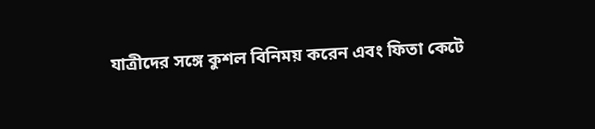যাত্রীদের সঙ্গে কুশল বিনিময় করেন এবং ফিতা কেটে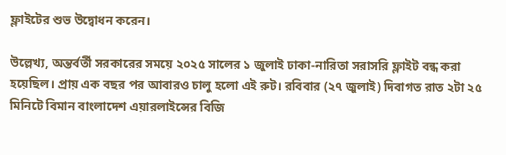ফ্লাইটের শুভ উদ্বোধন করেন।

উল্লেখ্য, অন্তর্বর্তী সরকারের সময়ে ২০২৫ সালের ১ জুলাই ঢাকা-নারিতা সরাসরি ফ্লাইট বন্ধ করা হয়েছিল। প্রায় এক বছর পর আবারও চালু হলো এই রুট। রবিবার (২৭ জুলাই) দিবাগত রাত ২টা ২৫ মিনিটে বিমান বাংলাদেশ এয়ারলাইন্সের বিজি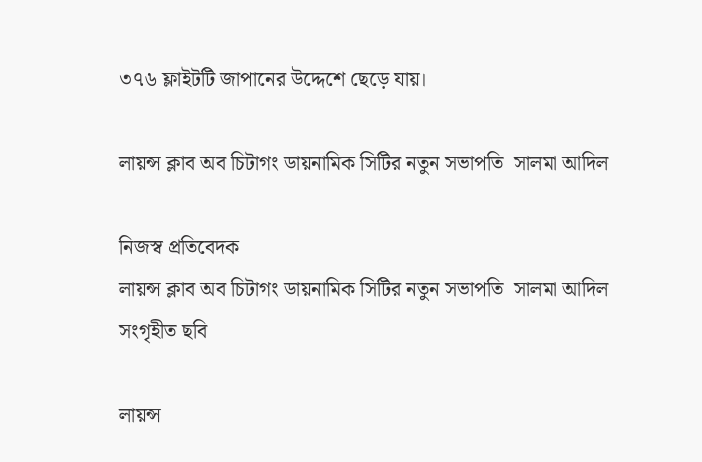৩৭৬ ফ্লাইটটি জাপানের উদ্দেশে ছেড়ে যায়।

লায়ন্স ক্লাব অব চিটাগং ডায়নামিক সিটির নতুন সভাপতি  সালমা আদিল

নিজস্ব প্রতিবেদক
লায়ন্স ক্লাব অব চিটাগং ডায়নামিক সিটির নতুন সভাপতি  সালমা আদিল
সংগৃহীত ছবি

লায়ন্স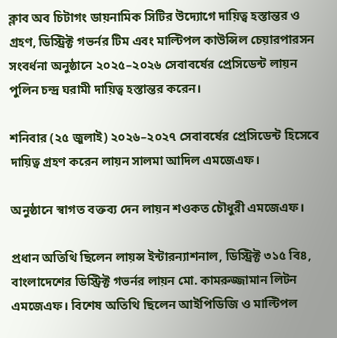ক্লাব অব চিটাগং ডায়নামিক সিটির উদ্যোগে দায়িত্ব হস্তান্তর ও গ্রহণ, ডিস্ট্রিক্ট গভর্নর টিম এবং মাল্টিপল কাউন্সিল চেয়ারপারসন সংবর্ধনা অনুষ্ঠানে ২০২৫–২০২৬ সেবাবর্ষের প্রেসিডেন্ট লায়ন পুলিন চন্দ্র ঘরামী দায়িত্ব হস্তান্তর করেন।

শনিবার (২৫ জুলাই) ২০২৬–২০২৭ সেবাবর্ষের প্রেসিডেন্ট হিসেবে দায়িত্ব গ্রহণ করেন লায়ন সালমা আদিল এমজেএফ।

অনুষ্ঠানে স্বাগত বক্তব্য দেন লায়ন শওকত চৌধুরী এমজেএফ।

প্রধান অতিথি ছিলেন লায়ন্স ইন্টারন্যাশনাল, ডিস্ট্রিক্ট ৩১৫ বি৪, বাংলাদেশের ডিস্ট্রিক্ট গভর্নর লায়ন মো. কামরুজ্জামান লিটন এমজেএফ। বিশেষ অতিথি ছিলেন আইপিডিজি ও মাল্টিপল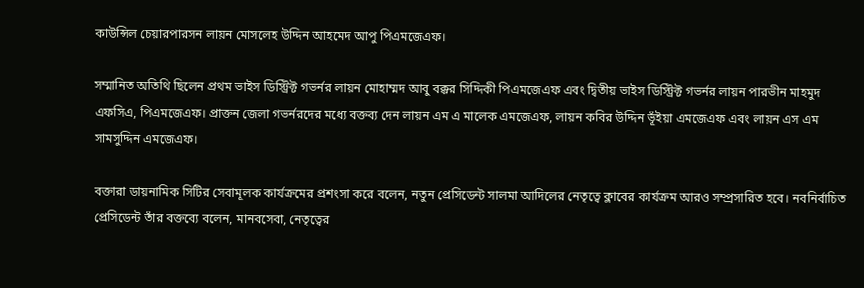কাউন্সিল চেয়ারপারসন লায়ন মোসলেহ উদ্দিন আহমেদ আপু পিএমজেএফ।

সম্মানিত অতিথি ছিলেন প্রথম ভাইস ডিস্ট্রিক্ট গভর্নর লায়ন মোহাম্মদ আবু বক্কর সিদ্দিকী পিএমজেএফ এবং দ্বিতীয় ভাইস ডিস্ট্রিক্ট গভর্নর লায়ন পারভীন মাহমুদ এফসিএ, পিএমজেএফ। প্রাক্তন জেলা গভর্নরদের মধ্যে বক্তব্য দেন লায়ন এম এ মালেক এমজেএফ, লায়ন কবির উদ্দিন ভূঁইয়া এমজেএফ এবং লায়ন এস এম সামসুদ্দিন এমজেএফ।

বক্তারা ডায়নামিক সিটির সেবামূলক কার্যক্রমের প্রশংসা করে বলেন, নতুন প্রেসিডেন্ট সালমা আদিলের নেতৃত্বে ক্লাবের কার্যক্রম আরও সম্প্রসারিত হবে। নবনির্বাচিত প্রেসিডেন্ট তাঁর বক্তব্যে বলেন, মানবসেবা, নেতৃত্বের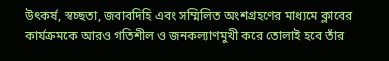উৎকর্ষ, স্বচ্ছতা, জবাবদিহি এবং সম্মিলিত অংশগ্রহণের মাধ্যমে ক্লাবের কার্যক্রমকে আরও গতিশীল ও জনকল্যাণমুখী করে তোলাই হবে তাঁর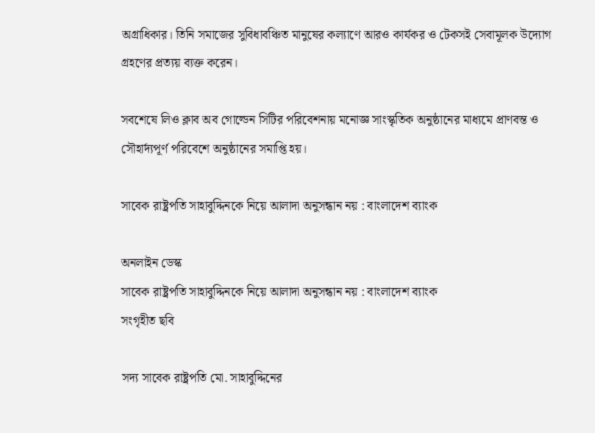অগ্রাধিকার। তিনি সমাজের সুবিধাবঞ্চিত মানুষের কল্যাণে আরও কার্যকর ও টেকসই সেবামূলক উদ্যোগ গ্রহণের প্রত্যয় ব্যক্ত করেন।

সবশেষে লিও ক্লাব অব গোল্ডেন সিটির পরিবেশনায় মনোজ্ঞ সাংস্কৃতিক অনুষ্ঠানের মাধ্যমে প্রাণবন্ত ও সৌহার্দ্যপূর্ণ পরিবেশে অনুষ্ঠানের সমাপ্তি হয়।

সাবেক রাষ্ট্রপতি সাহাবুদ্দিনকে নিয়ে আলাদা অনুসন্ধান নয় : বাংলাদেশ ব্যাংক

অনলাইন ডেস্ক
সাবেক রাষ্ট্রপতি সাহাবুদ্দিনকে নিয়ে আলাদা অনুসন্ধান নয় : বাংলাদেশ ব্যাংক
সংগৃহীত ছবি

সদ্য সাবেক রাষ্ট্রপতি মো. সাহাবুদ্দিনের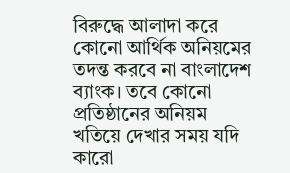বিরুদ্ধে আলাদা করে কোনো আর্থিক অনিয়মের তদন্ত করবে না বাংলাদেশ ব্যাংক। তবে কোনো প্রতিষ্ঠানের অনিয়ম খতিয়ে দেখার সময় যদি কারো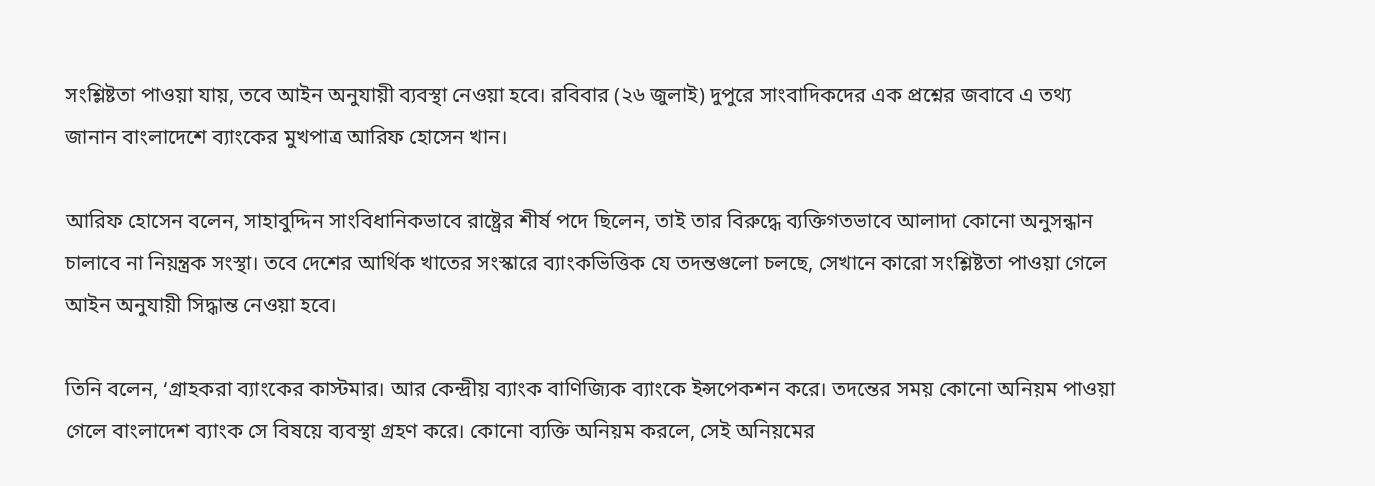সংশ্লিষ্টতা পাওয়া যায়, তবে আইন অনুযায়ী ব্যবস্থা নেওয়া হবে। রবিবার (২৬ জুলাই) দুপুরে সাংবাদিকদের এক প্রশ্নের জবাবে এ তথ্য জানান বাংলাদেশে ব্যাংকের মুখপাত্র আরিফ হোসেন খান।

আরিফ হোসেন বলেন, সাহাবুদ্দিন সাংবিধানিকভাবে রাষ্ট্রের শীর্ষ পদে ছিলেন, তাই তার বিরুদ্ধে ব্যক্তিগতভাবে আলাদা কোনো অনুসন্ধান চালাবে না নিয়ন্ত্রক সংস্থা। তবে দেশের আর্থিক খাতের সংস্কারে ব্যাংকভিত্তিক যে তদন্তগুলো চলছে, সেখানে কারো সংশ্লিষ্টতা পাওয়া গেলে আইন অনুযায়ী সিদ্ধান্ত নেওয়া হবে।

তিনি বলেন, ‘গ্রাহকরা ব্যাংকের কাস্টমার। আর কেন্দ্রীয় ব্যাংক বাণিজ্যিক ব্যাংকে ইন্সপেকশন করে। তদন্তের সময় কোনো অনিয়ম পাওয়া গেলে বাংলাদেশ ব্যাংক সে বিষয়ে ব্যবস্থা গ্রহণ করে। কোনো ব্যক্তি অনিয়ম করলে, সেই অনিয়মের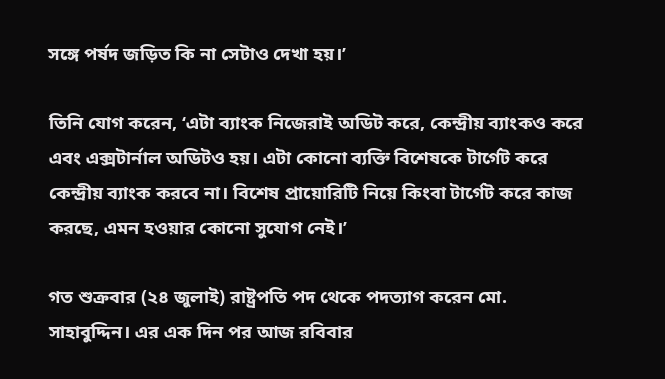সঙ্গে পর্ষদ জড়িত কি না সেটাও দেখা হয়।’

তিনি যোগ করেন, ‘এটা ব্যাংক নিজেরাই অডিট করে, কেন্দ্রীয় ব্যাংকও করে এবং এক্সটার্নাল অডিটও হয়। এটা কোনো ব্যক্তি বিশেষকে টার্গেট করে কেন্দ্রীয় ব্যাংক করবে না। বিশেষ প্রায়োরিটি নিয়ে কিংবা টার্গেট করে কাজ করছে, এমন হওয়ার কোনো সুযোগ নেই।’

গত শুক্রবার (২৪ জুলাই) রাষ্ট্রপতি পদ থেকে পদত্যাগ করেন মো. সাহাবুদ্দিন। এর এক দিন পর আজ রবিবার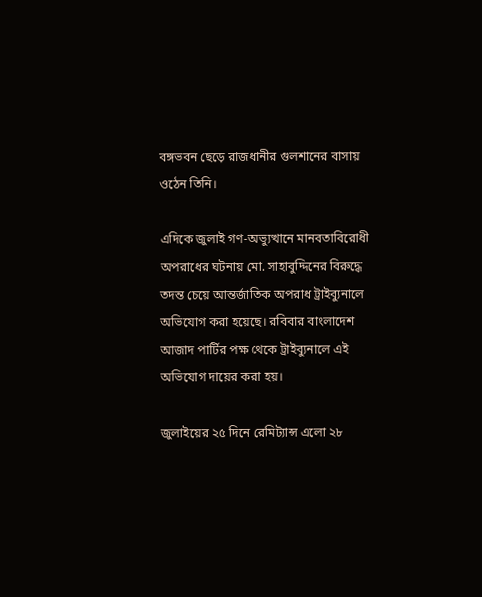বঙ্গভবন ছেড়ে রাজধানীর গুলশানের বাসায় ওঠেন তিনি।

এদিকে জুলাই গণ-অভ্যুত্থানে মানবতাবিরোধী অপরাধের ঘটনায় মো. সাহাবুদ্দিনের বিরুদ্ধে তদন্ত চেয়ে আন্তর্জাতিক অপরাধ ট্রাইব্যুনালে অভিযোগ করা হয়েছে। রবিবার বাংলাদেশ আজাদ পার্টির পক্ষ থেকে ট্রাইব্যুনালে এই অভিযোগ দায়ের করা হয়।

জুলাইয়ের ২৫ দিনে রেমিট্যান্স এলো ২৮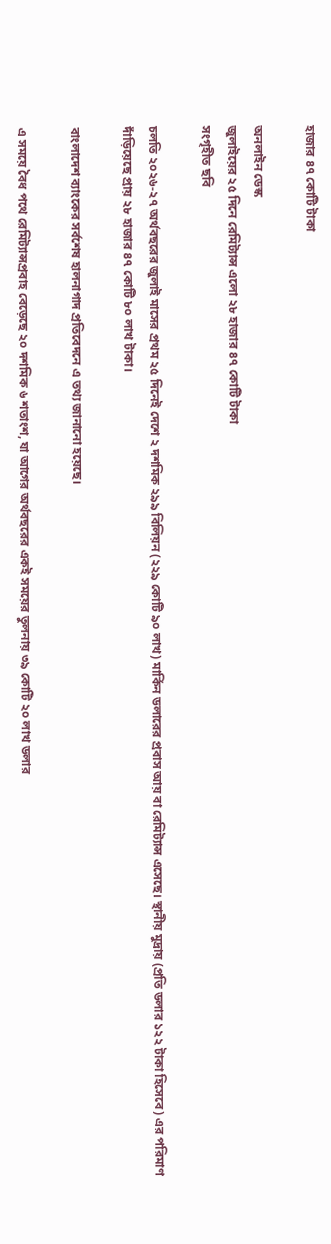হাজার ৪৭ কোটি টাকা

অনলাইন ডেস্ক
জুলাইয়ের ২৫ দিনে রেমিট্যান্স এলো ২৮ হাজার ৪৭ কোটি টাকা
সংগৃহীত ছবি

চলতি ২০২৬-২৭ অর্থবছরের জুলাই মাসের প্রথম ২৫ দিনেই দেশে ২ দশমিক ২৯৯ বিলিয়ন (২২৯ কোটি ৯০ লাখ) মার্কিন ডলারের প্রবাস আয় বা রেমিট্যান্স এসেছে। স্থানীয় মুদ্রায় (প্রতি ডলার ১২২ টাকা হিসেবে) এর পরিমাণ দাঁড়িয়েছে প্রায় ২৮ হাজার ৪৭ কোটি ৮০ লাখ টাকা।

বাংলাদেশ ব্যাংকের সর্বশেষ হালনাগাদ প্রতিবেদনে এ তথ্য জানানো হয়েছে।

এ সময়ে বৈধ পথে রেমিট্যান্সপ্রবাহ বেড়েছে ২০ দশমিক ৬ শতাংশ, যা আগের অর্থবছরের একই সময়ের তুলনায় ৩৯ কোটি ২০ লাখ ডলার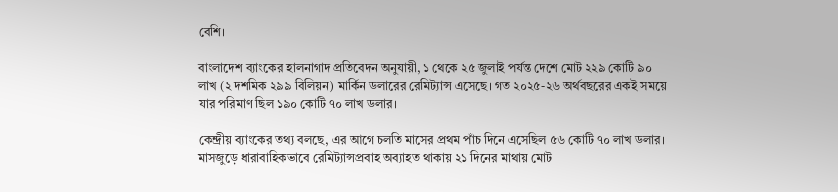বেশি।

বাংলাদেশ ব্যাংকের হালনাগাদ প্রতিবেদন অনুযায়ী, ১ থেকে ২৫ জুলাই পর্যন্ত দেশে মোট ২২৯ কোটি ৯০ লাখ (২ দশমিক ২৯৯ বিলিয়ন) মার্কিন ডলারের রেমিট্যান্স এসেছে। গত ২০২৫-২৬ অর্থবছরের একই সময়ে যার পরিমাণ ছিল ১৯০ কোটি ৭০ লাখ ডলার।

কেন্দ্রীয় ব্যাংকের তথ্য বলছে, এর আগে চলতি মাসের প্রথম পাঁচ দিনে এসেছিল ৫৬ কোটি ৭০ লাখ ডলার। মাসজুড়ে ধারাবাহিকভাবে রেমিট্যান্সপ্রবাহ অব্যাহত থাকায় ২১ দিনের মাথায় মোট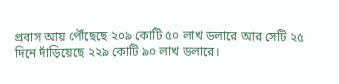প্রবাস আয় পৌঁছেছে ২০৯ কোটি ৫০ লাখ ডলারে আর সেটি ২৫ দিনে দাঁড়িয়েছে ২২৯ কোটি ৯০ লাখ ডলারে।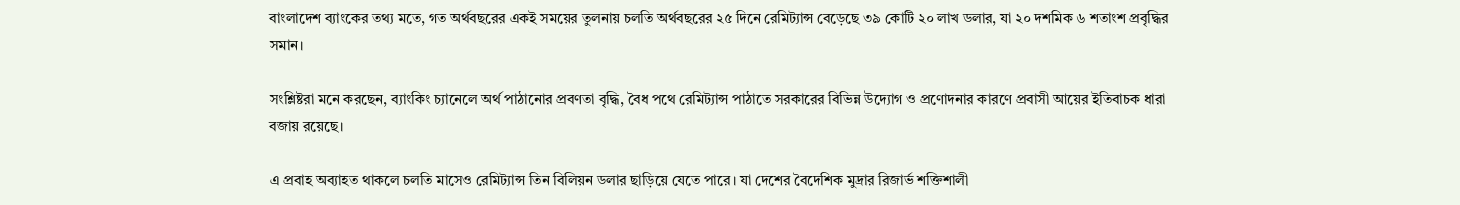বাংলাদেশ ব্যাংকের তথ্য মতে, গত অর্থবছরের একই সময়ের তুলনায় চলতি অর্থবছরের ২৫ দিনে রেমিট্যান্স বেড়েছে ৩৯ কোটি ২০ লাখ ডলার, যা ২০ দশমিক ৬ শতাংশ প্রবৃদ্ধির সমান।

সংশ্লিষ্টরা মনে করছেন, ব্যাংকিং চ্যানেলে অর্থ পাঠানোর প্রবণতা বৃদ্ধি, বৈধ পথে রেমিট্যান্স পাঠাতে সরকারের বিভিন্ন উদ্যোগ ও প্রণোদনার কারণে প্রবাসী আয়ের ইতিবাচক ধারা বজায় রয়েছে।

এ প্রবাহ অব্যাহত থাকলে চলতি মাসেও রেমিট্যান্স তিন বিলিয়ন ডলার ছাড়িয়ে যেতে পারে। যা দেশের বৈদেশিক মুদ্রার রিজার্ভ শক্তিশালী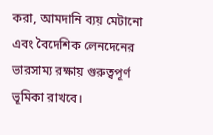করা, আমদানি ব্যয় মেটানো এবং বৈদেশিক লেনদেনের ভারসাম্য রক্ষায় গুরুত্বপূর্ণ ভূমিকা রাখবে।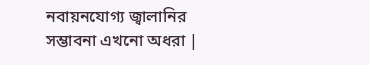নবায়নযোগ্য জ্বালানির সম্ভাবনা এখনো অধরা |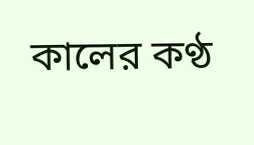কালের কণ্ঠ